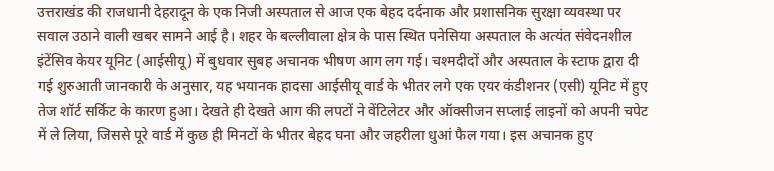उत्तराखंड की राजधानी देहरादून के एक निजी अस्पताल से आज एक बेहद दर्दनाक और प्रशासनिक सुरक्षा व्यवस्था पर सवाल उठाने वाली खबर सामने आई है। शहर के बल्लीवाला क्षेत्र के पास स्थित पनेसिया अस्पताल के अत्यंत संवेदनशील इंटेंसिव केयर यूनिट (आईसीयू) में बुधवार सुबह अचानक भीषण आग लग गई। चश्मदीदों और अस्पताल के स्टाफ द्वारा दी गई शुरुआती जानकारी के अनुसार, यह भयानक हादसा आईसीयू वार्ड के भीतर लगे एक एयर कंडीशनर (एसी) यूनिट में हुए तेज शॉर्ट सर्किट के कारण हुआ। देखते ही देखते आग की लपटों ने वेंटिलेटर और ऑक्सीजन सप्लाई लाइनों को अपनी चपेट में ले लिया, जिससे पूरे वार्ड में कुछ ही मिनटों के भीतर बेहद घना और जहरीला धुआं फैल गया। इस अचानक हुए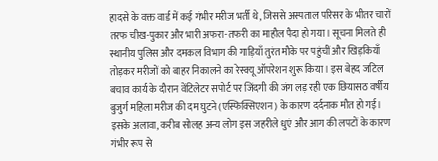हादसे के वक्त वार्ड में कई गंभीर मरीज भर्ती थे, जिससे अस्पताल परिसर के भीतर चारों तरफ चीख-पुकार और भारी अफरा-तफरी का माहौल पैदा हो गया। सूचना मिलते ही स्थानीय पुलिस और दमकल विभाग की गाड़ियाँ तुरंत मौके पर पहुंचीं और खिड़कियाँ तोड़कर मरीजों को बाहर निकालने का रेस्क्यू ऑपरेशन शुरू किया। इस बेहद जटिल बचाव कार्य के दौरान वेंटिलेटर सपोर्ट पर जिंदगी की जंग लड़ रही एक छियासठ वर्षीय बुजुर्ग महिला मरीज की दम घुटने (एस्फिक्सिएशन) के कारण दर्दनाक मौत हो गई। इसके अलावा, करीब सोलह अन्य लोग इस जहरीले धुएं और आग की लपटों के कारण गंभीर रूप से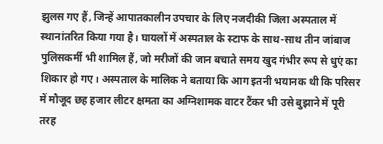झुलस गए हैं, जिन्हें आपातकालीन उपचार के लिए नजदीकी जिला अस्पताल में स्थानांतरित किया गया है। घायलों में अस्पताल के स्टाफ के साथ-साथ तीन जांबाज पुलिसकर्मी भी शामिल हैं, जो मरीजों की जान बचाते समय खुद गंभीर रूप से धुएं का शिकार हो गए। अस्पताल के मालिक ने बताया कि आग इतनी भयानक थी कि परिसर में मौजूद छह हजार लीटर क्षमता का अग्निशामक वाटर टैंकर भी उसे बुझाने में पूरी तरह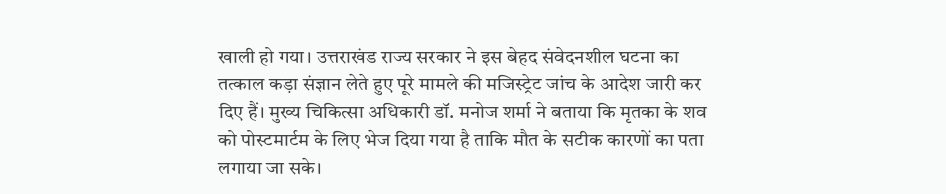खाली हो गया। उत्तराखंड राज्य सरकार ने इस बेहद संवेदनशील घटना का तत्काल कड़ा संज्ञान लेते हुए पूरे मामले की मजिस्ट्रेट जांच के आदेश जारी कर दिए हैं। मुख्य चिकित्सा अधिकारी डॉ. मनोज शर्मा ने बताया कि मृतका के शव को पोस्टमार्टम के लिए भेज दिया गया है ताकि मौत के सटीक कारणों का पता लगाया जा सके।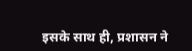इसके साथ ही, प्रशासन ने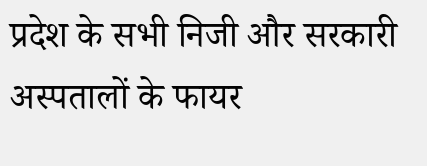प्रदेश के सभी निजी और सरकारी अस्पतालों के फायर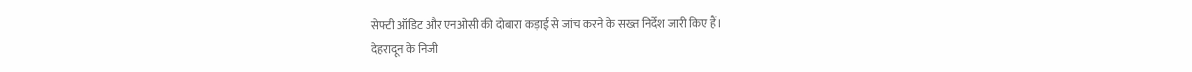सेफ्टी ऑडिट और एनओसी की दोबारा कड़ाई से जांच करने के सख्त निर्देश जारी किए हैं।
देहरादून के निजी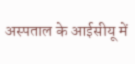अस्पताल के आईसीयू में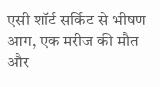एसी शॉर्ट सर्किट से भीषण आग, एक मरीज की मौत और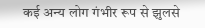कई अन्य लोग गंभीर रूप से झुलसे